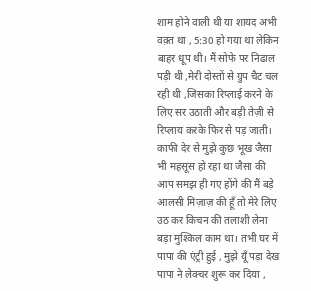शाम होने वाली थी या शायद अभी वक़्त था , 5:30 हो गया था लेकिन बाहर धूप थी। मैं सोफे पर निढाल पड़ी थी ,मेरी दोस्तों से ग्रुप चैट चल रही थी ,जिसका रिप्लाई करने के लिए सर उठाती और बड़ी तेज़ी से रिप्लाय करके फिर से पड़ जाती। काफी देर से मुझे कुछ भूख जैसा भी महसूस हो रहा था जैसा की आप समझ ही गए होंगे की मैं बड़े आलसी मिज़ाज़ की हूँ तो मेरे लिए उठ कर किचन की तलाशी लेना बड़ा मुश्किल काम था। तभी घर में पापा की एंट्री हुई , मुझे यूँ पड़ा देख पापा ने लेक्चर शुरू कर दिया ,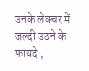उनके लेक्चर में जल्दी उठने के फायदे ,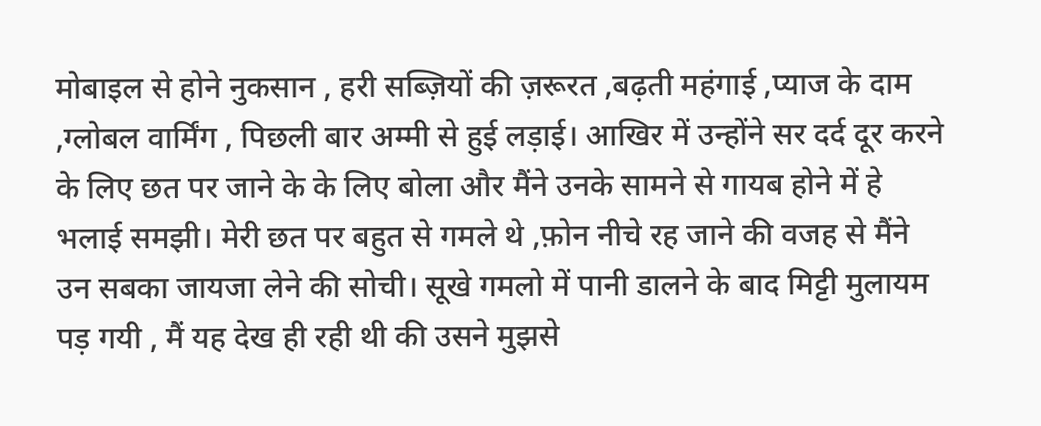मोबाइल से होने नुकसान , हरी सब्ज़ियों की ज़रूरत ,बढ़ती महंगाई ,प्याज के दाम ,ग्लोबल वार्मिंग , पिछली बार अम्मी से हुई लड़ाई। आखिर में उन्होंने सर दर्द दूर करने के लिए छत पर जाने के के लिए बोला और मैंने उनके सामने से गायब होने में हे भलाई समझी। मेरी छत पर बहुत से गमले थे ,फ़ोन नीचे रह जाने की वजह से मैंने उन सबका जायजा लेने की सोची। सूखे गमलो में पानी डालने के बाद मिट्टी मुलायम पड़ गयी , मैं यह देख ही रही थी की उसने मुझसे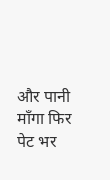और पानी माँगा फिर पेट भर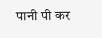पानी पी कर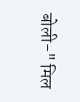बोली-" मिल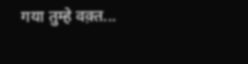गया तुम्हे वक़्त...